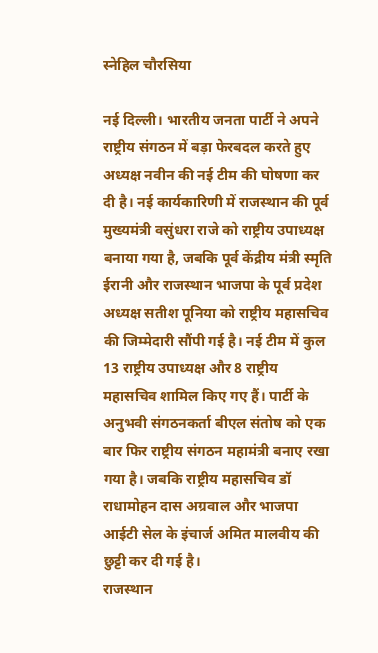स्नेहिल चौरसिया

नई दिल्ली। भारतीय जनता पार्टी ने अपने राष्ट्रीय संगठन में बड़ा फेरबदल करते हुए अध्यक्ष नवीन की नई टीम की घोषणा कर दी है। नई कार्यकारिणी में राजस्थान की पूर्व मुख्यमंत्री वसुंधरा राजे को राष्ट्रीय उपाध्यक्ष बनाया गया है, जबकि पूर्व केंद्रीय मंत्री स्मृति ईरानी और राजस्थान भाजपा के पूर्व प्रदेश अध्यक्ष सतीश पूनिया को राष्ट्रीय महासचिव की जिम्मेदारी सौंपी गई है। नई टीम में कुल 13 राष्ट्रीय उपाध्यक्ष और 8 राष्ट्रीय महासचिव शामिल किए गए हैं। पार्टी के अनुभवी संगठनकर्ता बीएल संतोष को एक बार फिर राष्ट्रीय संगठन महामंत्री बनाए रखा गया है। जबकि राष्ट्रीय महासचिव डॉ राधामोहन दास अग्रवाल और भाजपा आईटी सेल के इंचार्ज अमित मालवीय की छुट्टी कर दी गई है।
राजस्थान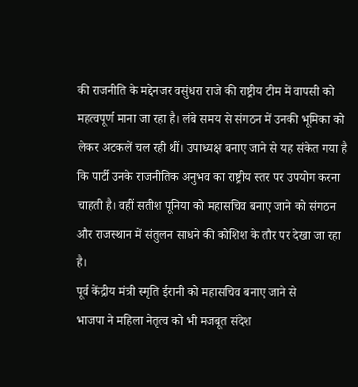की राजनीति के मद्देनजर वसुंधरा राजे की राष्ट्रीय टीम में वापसी को महत्वपूर्ण माना जा रहा है। लंबे समय से संगठन में उनकी भूमिका को लेकर अटकलें चल रही थीं। उपाध्यक्ष बनाए जाने से यह संकेत गया है कि पार्टी उनके राजनीतिक अनुभव का राष्ट्रीय स्तर पर उपयोग करना चाहती है। वहीं सतीश पूनिया को महासचिव बनाए जाने को संगठन और राजस्थान में संतुलन साधने की कोशिश के तौर पर देखा जा रहा है।
पूर्व केंद्रीय मंत्री स्मृति ईरानी को महासचिव बनाए जाने से
भाजपा ने महिला नेतृत्व को भी मजबूत संदेश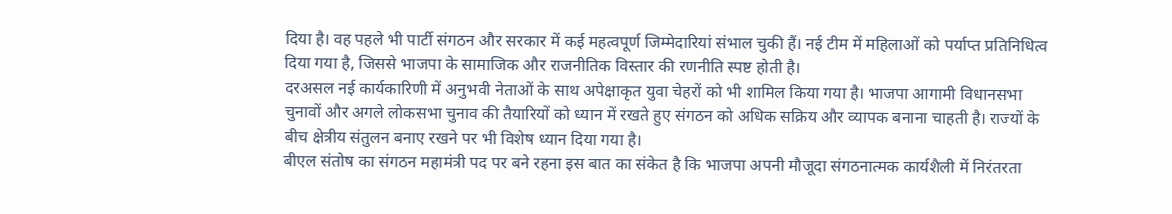दिया है। वह पहले भी पार्टी संगठन और सरकार में कई महत्वपूर्ण जिम्मेदारियां संभाल चुकी हैं। नई टीम में महिलाओं को पर्याप्त प्रतिनिधित्व दिया गया है, जिससे भाजपा के सामाजिक और राजनीतिक विस्तार की रणनीति स्पष्ट होती है।
दरअसल नई कार्यकारिणी में अनुभवी नेताओं के साथ अपेक्षाकृत युवा चेहरों को भी शामिल किया गया है। भाजपा आगामी विधानसभा चुनावों और अगले लोकसभा चुनाव की तैयारियों को ध्यान में रखते हुए संगठन को अधिक सक्रिय और व्यापक बनाना चाहती है। राज्यों के बीच क्षेत्रीय संतुलन बनाए रखने पर भी विशेष ध्यान दिया गया है।
बीएल संतोष का संगठन महामंत्री पद पर बने रहना इस बात का संकेत है कि भाजपा अपनी मौजूदा संगठनात्मक कार्यशैली में निरंतरता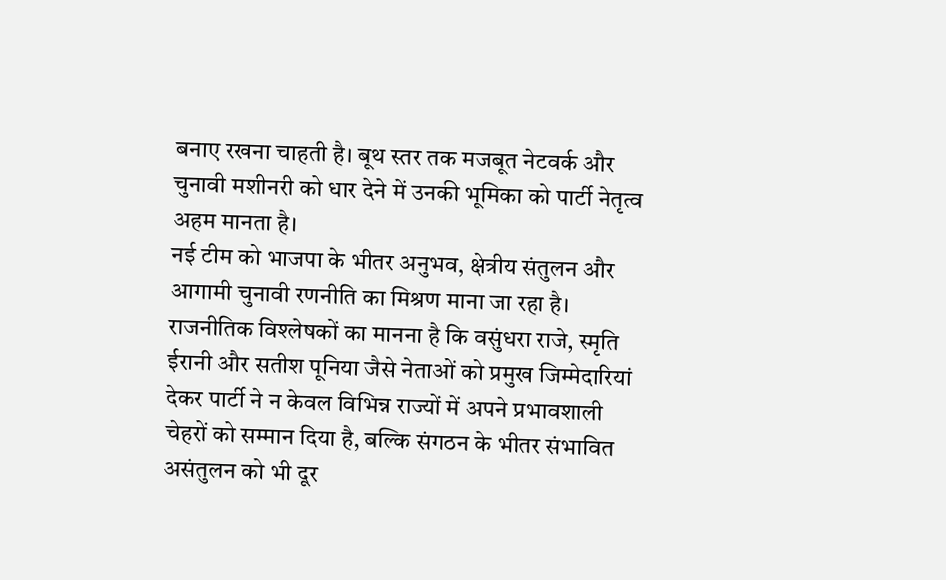बनाए रखना चाहती है। बूथ स्तर तक मजबूत नेटवर्क और चुनावी मशीनरी को धार देने में उनकी भूमिका को पार्टी नेतृत्व अहम मानता है।
नई टीम को भाजपा के भीतर अनुभव, क्षेत्रीय संतुलन और आगामी चुनावी रणनीति का मिश्रण माना जा रहा है। राजनीतिक विश्लेषकों का मानना है कि वसुंधरा राजे, स्मृति ईरानी और सतीश पूनिया जैसे नेताओं को प्रमुख जिम्मेदारियां देकर पार्टी ने न केवल विभिन्न राज्यों में अपने प्रभावशाली चेहरों को सम्मान दिया है, बल्कि संगठन के भीतर संभावित असंतुलन को भी दूर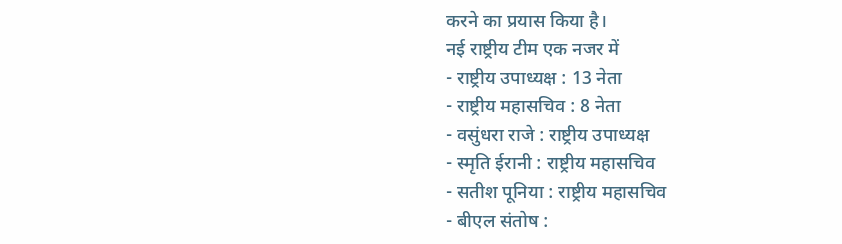करने का प्रयास किया है।
नई राष्ट्रीय टीम एक नजर में
- राष्ट्रीय उपाध्यक्ष : 13 नेता
- राष्ट्रीय महासचिव : 8 नेता
- वसुंधरा राजे : राष्ट्रीय उपाध्यक्ष
- स्मृति ईरानी : राष्ट्रीय महासचिव
- सतीश पूनिया : राष्ट्रीय महासचिव
- बीएल संतोष :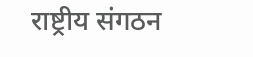राष्ट्रीय संगठन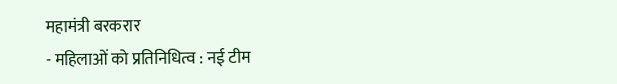महामंत्री बरकरार
- महिलाओं को प्रतिनिधित्व : नई टीम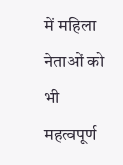में महिला नेताओं को भी महत्वपूर्ण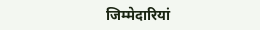जिम्मेदारियां